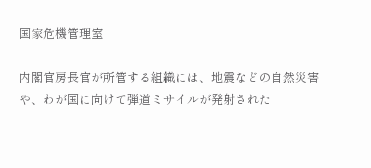国家危機管理室

内閣官房長官が所管する組織には、地震などの自然災害や、わが国に向けて弾道ミサイルが発射された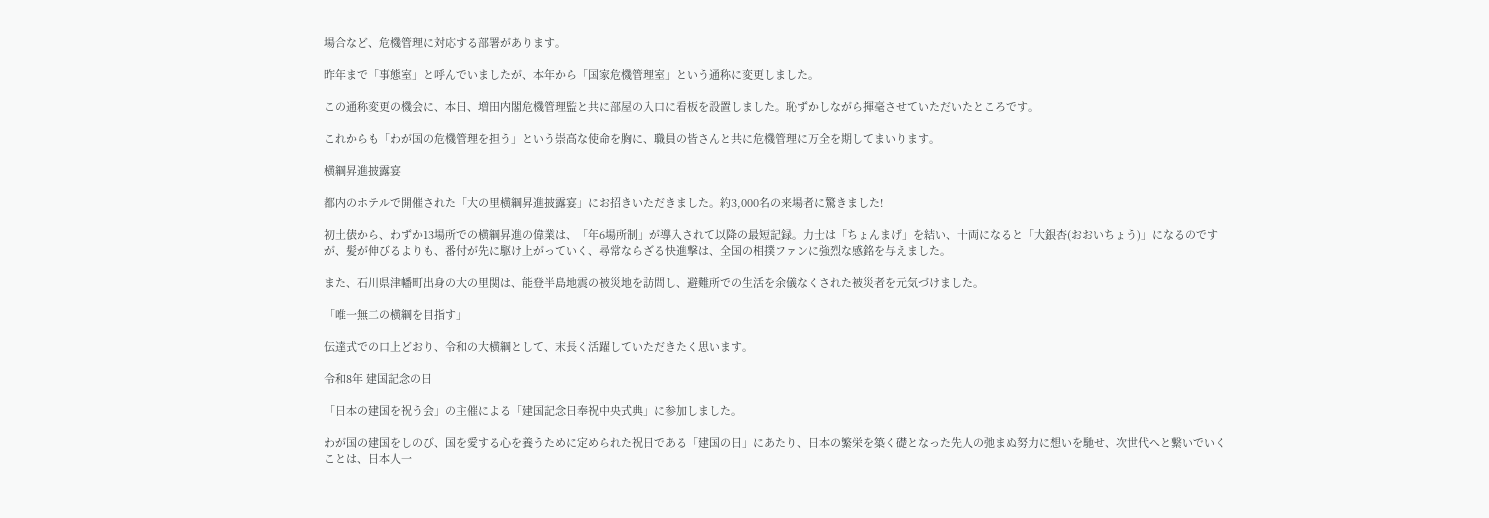場合など、危機管理に対応する部署があります。

昨年まで「事態室」と呼んでいましたが、本年から「国家危機管理室」という通称に変更しました。

この通称変更の機会に、本日、増田内閣危機管理監と共に部屋の入口に看板を設置しました。恥ずかしながら揮毫させていただいたところです。

これからも「わが国の危機管理を担う」という崇高な使命を胸に、職員の皆さんと共に危機管理に万全を期してまいります。

横綱昇進披露宴

都内のホテルで開催された「大の里横綱昇進披露宴」にお招きいただきました。約3,000名の来場者に驚きました!

初土俵から、わずか13場所での横綱昇進の偉業は、「年6場所制」が導入されて以降の最短記録。力士は「ちょんまげ」を結い、十両になると「大銀杏(おおいちょう)」になるのですが、髪が伸びるよりも、番付が先に駆け上がっていく、尋常ならざる快進撃は、全国の相撲ファンに強烈な感銘を与えました。

また、石川県津幡町出身の大の里関は、能登半島地震の被災地を訪問し、避難所での生活を余儀なくされた被災者を元気づけました。

「唯一無二の横綱を目指す」

伝達式での口上どおり、令和の大横綱として、末長く活躍していただきたく思います。

令和8年 建国記念の日

「日本の建国を祝う会」の主催による「建国記念日奉祝中央式典」に参加しました。

わが国の建国をしのび、国を愛する心を養うために定められた祝日である「建国の日」にあたり、日本の繁栄を築く礎となった先人の弛まぬ努力に想いを馳せ、次世代へと繋いでいくことは、日本人一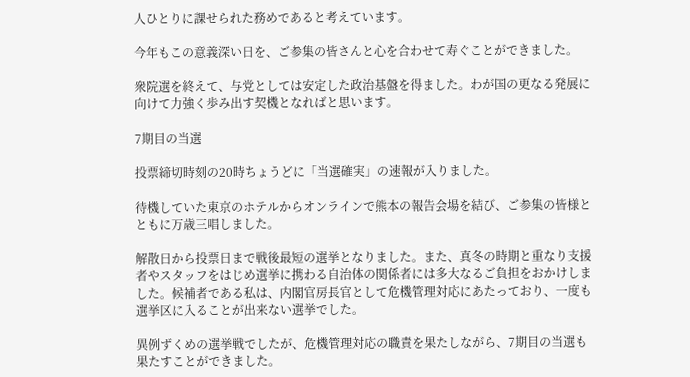人ひとりに課せられた務めであると考えています。

今年もこの意義深い日を、ご参集の皆さんと心を合わせて寿ぐことができました。

衆院選を終えて、与党としては安定した政治基盤を得ました。わが国の更なる発展に向けて力強く歩み出す契機となればと思います。

7期目の当選

投票締切時刻の20時ちょうどに「当選確実」の速報が入りました。

待機していた東京のホテルからオンラインで熊本の報告会場を結び、ご参集の皆様とともに万歳三唱しました。

解散日から投票日まで戦後最短の選挙となりました。また、真冬の時期と重なり支援者やスタッフをはじめ選挙に携わる自治体の関係者には多大なるご負担をおかけしました。候補者である私は、内閣官房長官として危機管理対応にあたっており、一度も選挙区に入ることが出来ない選挙でした。

異例ずくめの選挙戦でしたが、危機管理対応の職責を果たしながら、7期目の当選も果たすことができました。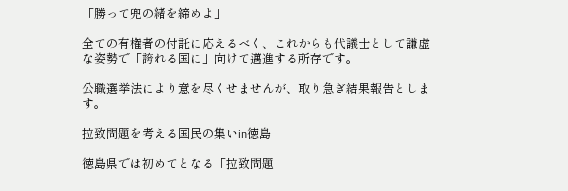「勝って兜の緒を締めよ」

全ての有権者の付託に応えるべく、これからも代議士として謙虚な姿勢で「誇れる国に」向けて邁進する所存です。

公職選挙法により意を尽くせませんが、取り急ぎ結果報告とします。

拉致問題を考える国民の集いin徳島

徳島県では初めてとなる「拉致問題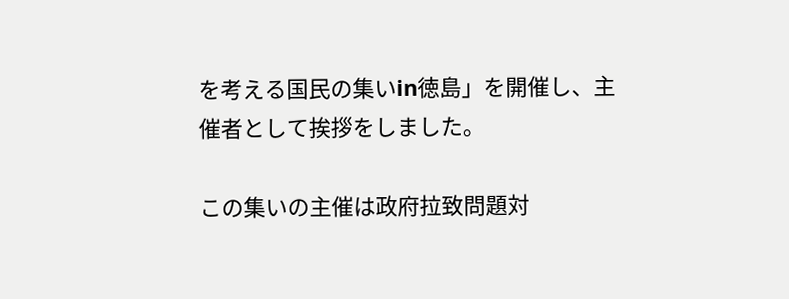を考える国民の集いin徳島」を開催し、主催者として挨拶をしました。

この集いの主催は政府拉致問題対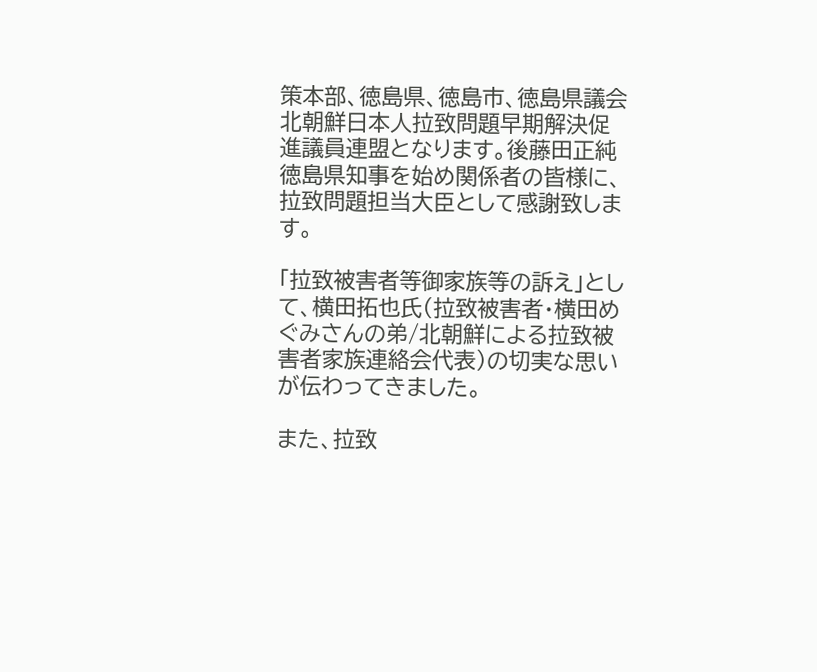策本部、徳島県、徳島市、徳島県議会北朝鮮日本人拉致問題早期解決促進議員連盟となります。後藤田正純徳島県知事を始め関係者の皆様に、拉致問題担当大臣として感謝致します。

「拉致被害者等御家族等の訴え」として、横田拓也氏(拉致被害者・横田めぐみさんの弟/北朝鮮による拉致被害者家族連絡会代表)の切実な思いが伝わってきました。

また、拉致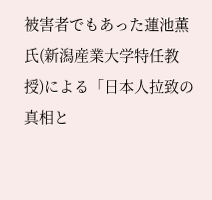被害者でもあった蓮池薫氏(新潟産業大学特任教授)による「日本人拉致の真相と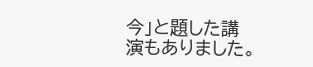今」と題した講演もありました。